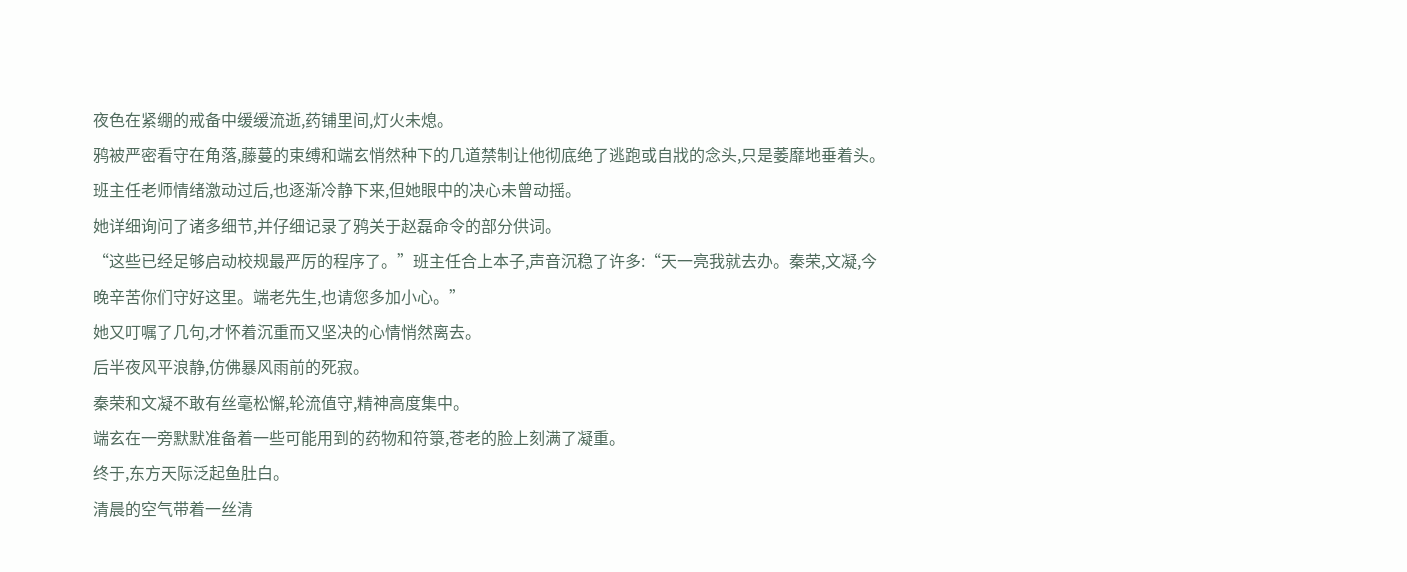夜色在紧绷的戒备中缓缓流逝,药铺里间,灯火未熄。
鸦被严密看守在角落,藤蔓的束缚和端玄悄然种下的几道禁制让他彻底绝了逃跑或自戕的念头,只是萎靡地垂着头。
班主任老师情绪激动过后,也逐渐冷静下来,但她眼中的决心未曾动摇。
她详细询问了诸多细节,并仔细记录了鸦关于赵磊命令的部分供词。
“这些已经足够启动校规最严厉的程序了。”班主任合上本子,声音沉稳了许多:“天一亮我就去办。秦荣,文凝,今晚辛苦你们守好这里。端老先生,也请您多加小心。”
她又叮嘱了几句,才怀着沉重而又坚决的心情悄然离去。
后半夜风平浪静,仿佛暴风雨前的死寂。
秦荣和文凝不敢有丝毫松懈,轮流值守,精神高度集中。
端玄在一旁默默准备着一些可能用到的药物和符箓,苍老的脸上刻满了凝重。
终于,东方天际泛起鱼肚白。
清晨的空气带着一丝清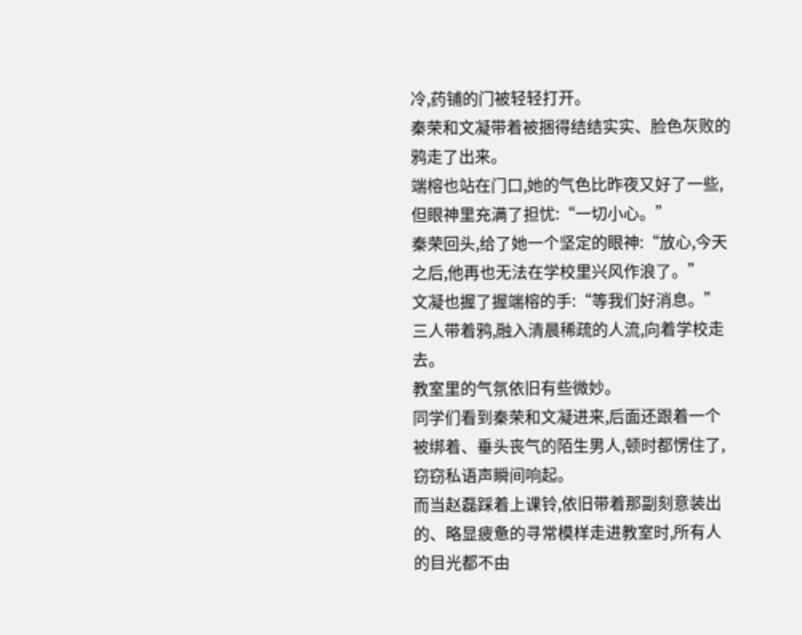冷,药铺的门被轻轻打开。
秦荣和文凝带着被捆得结结实实、脸色灰败的鸦走了出来。
端榕也站在门口,她的气色比昨夜又好了一些,但眼神里充满了担忧:“一切小心。”
秦荣回头,给了她一个坚定的眼神:“放心,今天之后,他再也无法在学校里兴风作浪了。”
文凝也握了握端榕的手:“等我们好消息。”
三人带着鸦,融入清晨稀疏的人流,向着学校走去。
教室里的气氛依旧有些微妙。
同学们看到秦荣和文凝进来,后面还跟着一个被绑着、垂头丧气的陌生男人,顿时都愣住了,窃窃私语声瞬间响起。
而当赵磊踩着上课铃,依旧带着那副刻意装出的、略显疲惫的寻常模样走进教室时,所有人的目光都不由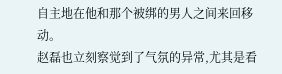自主地在他和那个被绑的男人之间来回移动。
赵磊也立刻察觉到了气氛的异常,尤其是看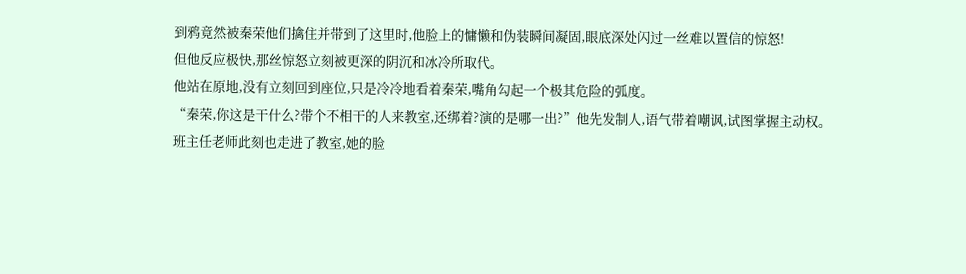到鸦竟然被秦荣他们擒住并带到了这里时,他脸上的慵懒和伪装瞬间凝固,眼底深处闪过一丝难以置信的惊怒!
但他反应极快,那丝惊怒立刻被更深的阴沉和冰冷所取代。
他站在原地,没有立刻回到座位,只是冷冷地看着秦荣,嘴角勾起一个极其危险的弧度。
“秦荣,你这是干什么?带个不相干的人来教室,还绑着?演的是哪一出?”他先发制人,语气带着嘲讽,试图掌握主动权。
班主任老师此刻也走进了教室,她的脸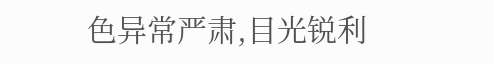色异常严肃,目光锐利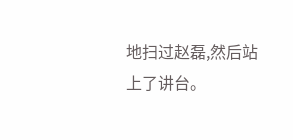地扫过赵磊,然后站上了讲台。